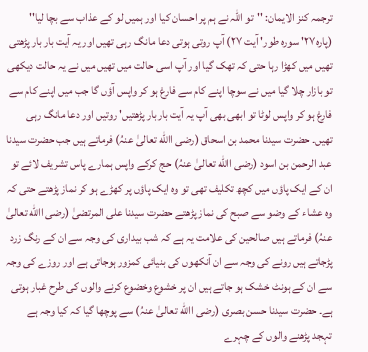ترجمہ کنز الایمان: ''تو اللہ نے ہم پر احسان کیا اور ہمیں لو کے عذاب سے بچا لیا'' (پارہ۲۷' سوره طور' آیت ۲۷) آپ روتی ہوتی دعا مانگ رہی تھیں اور یہ آیت بار بار پڑھتی تھیں میں کھڑا رہا حتی کہ تھک گیا اور آپ اسی حالت میں تھیں میں نے یہ حالت دیکھی تو بازار چلا گیا میں نے سوچا اپنے کام سے فارغ ہو کر واپس آؤں گا جب میں اپنے کام سے فارغ ہو کر واپس لوٹا تو ابھی بھی آپ یہ آیت باربار پڑھتیں' روتیں اور دعا مانگ رہی تھیں۔ حضرت سیدنا محمد بن اسحاق (رضی االله تعالیٰ عنہُ) فرماتے ہیں جب حضرت سیدنا عبد الرحمن بن اسود (رضی االله تعالیٰ عنہُ) حج کرکے واپس ہمارے پاس تشریف لائے تو ان کے ایک پاؤں میں کچھ تکلیف تھی تو وہ ایک پاؤں پر کھڑے ہو کر نماز پڑھتے حتی کہ وہ عشاء کے وضو سے صبح کی نماز پڑھتے حضرت سیدنا علی المرتضیٰ (رضی االله تعالیٰ عنہُ) فرماتے ہیں صالحین کی علامت یہ ہے کہ شب بیداری کی وجہ سے ان کے رنگ زرد پڑجاتے ہیں رونے کی وجہ سے ان آنکھوں کی بنیائی کمزور ہوجاتی ہے اور روزے کی وجہ سے ان کے ہونٹ خشک ہو جاتے ہیں ان پر خشوع وخضوع کرنے والوں کی طرح غبار ہوتی ہے۔ حضرت سیدنا حسن بصری (رضی االله تعالیٰ عنہُ) سے پوچھا گیا کہ کیا وجہ ہے تہجد پڑھنے والوں کے چہرے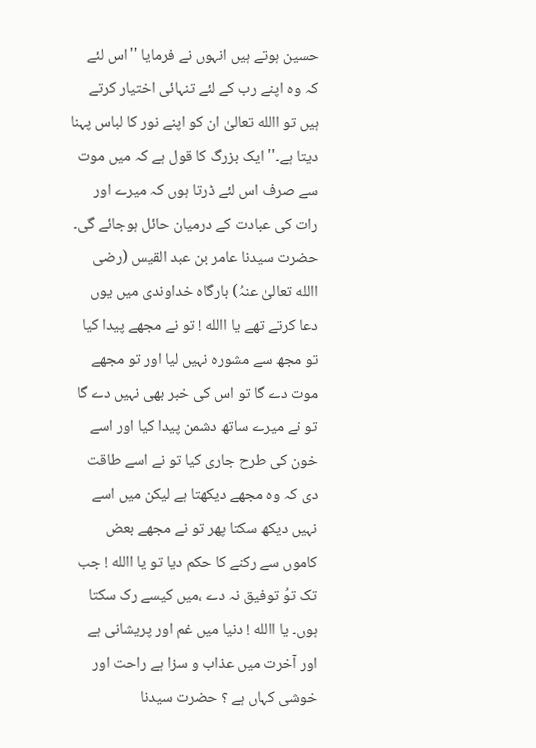حسین ہوتے ہیں انہوں نے فرمایا ''اس لئے کہ وہ اپنے رب کے لئے تنہائی اختیار کرتے ہیں تو االله تعالیٰ ان کو اپنے نور کا لباس پہنا دیتا ہے۔'' ایک بزرگ کا قول ہے کہ میں موت سے صرف اس لئے ڈرتا ہوں کہ میرے اور رات کی عبادت کے درمیان حائل ہوجائے گی۔ حضرت سیدنا عامر بن عبد القیس (رضی االله تعالیٰ عنہُ) بارگاہ خداوندی میں یوں دعا کرتے تھے یا االله ! تو نے مجھے پیدا کیا تو مجھ سے مشورہ نہیں لیا اور تو مجھے موت دے گا تو اس کی خبر بھی نہیں دے گا تو نے میرے ساتھ دشمن پیدا کیا اور اسے خون کی طرح جاری کیا تو نے اسے طاقت دی کہ وہ مجھے دیکھتا ہے لیکن میں اسے نہیں دیکھ سکتا پھر تو نے مجھے بعض کاموں سے رکنے کا حکم دیا تو یا االله ! جب تک توُ توفیق نہ دے ،میں کیسے رک سکتا ہوں۔ یا االله ! دنیا میں غم اور پریشانی ہے اور آخرت میں عذاب و سزا ہے راحت اور خوشی کہاں ہے ؟ حضرت سیدنا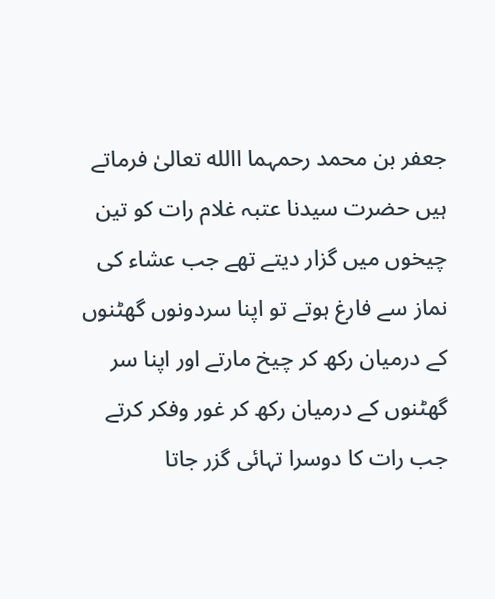جعفر بن محمد رحمہما االله تعالیٰ فرماتے ہیں حضرت سیدنا عتبہ غلام رات کو تین چیخوں میں گزار دیتے تھے جب عشاء کی نماز سے فارغ ہوتے تو اپنا سردونوں گھٹنوں کے درمیان رکھ کر چیخ مارتے اور اپنا سر گھٹنوں کے درمیان رکھ کر غور وفکر کرتے جب رات کا دوسرا تہائی گزر جاتا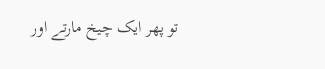تو پھر ایک چیخ مارتے اور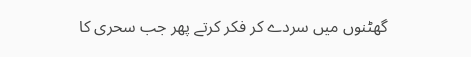گھٹنوں میں سردے کر فکر کرتے پھر جب سحری کا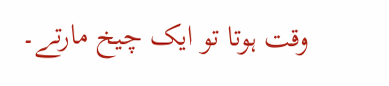وقت ہوتا تو ایک چیخ مارتے۔